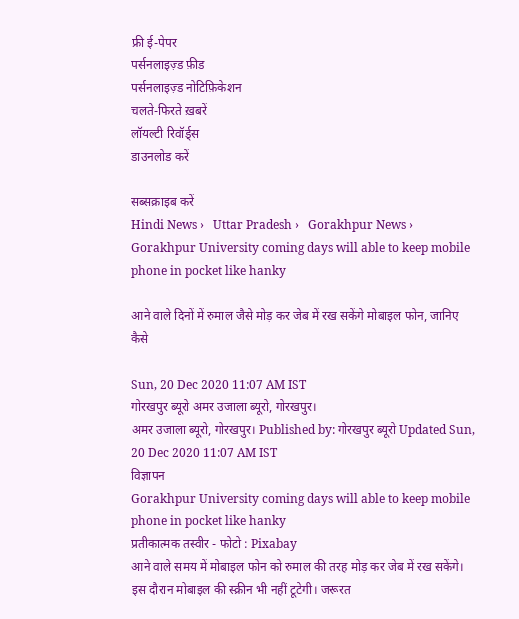फ्री ई-पेपर
पर्सनलाइज़्ड फ़ीड
पर्सनलाइज़्ड नोटिफ़िकेशन
चलते-फिरते ख़बरें
लॉयल्टी रिवॉर्ड्स
डाउनलोड करें

सब्सक्राइब करें
Hindi News ›   Uttar Pradesh ›   Gorakhpur News ›   Gorakhpur University coming days will able to keep mobile phone in pocket like hanky

आने वाले दिनों में रुमाल जैसे मोड़ कर जेब में रख सकेंगे मोबाइल फोन, जानिए कैसे

Sun, 20 Dec 2020 11:07 AM IST
गोरखपुर ब्यूरो अमर उजाला ब्यूरो, गोरखपुर।
अमर उजाला ब्यूरो, गोरखपुर। Published by: गोरखपुर ब्यूरो Updated Sun, 20 Dec 2020 11:07 AM IST
विज्ञापन
Gorakhpur University coming days will able to keep mobile phone in pocket like hanky
प्रतीकात्मक तस्वीर - फोटो : Pixabay
आने वाले समय में मोबाइल फोन को रुमाल की तरह मोड़ कर जेब में रख सकेंगे। इस दौरान मोबाइल की स्क्रीन भी नहीं टूटेगी। जरूरत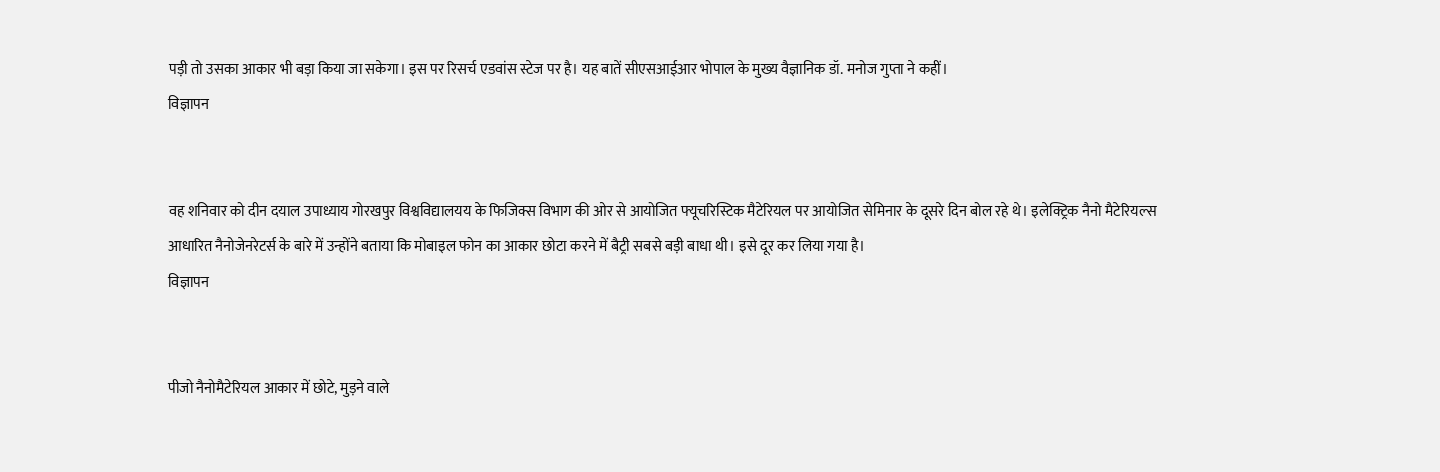पड़ी तो उसका आकार भी बड़ा किया जा सकेगा। इस पर रिसर्च एडवांस स्टेज पर है। यह बातें सीएसआईआर भोपाल के मुख्य वैज्ञानिक डॉ. मनोज गुप्ता ने कहीं।
विज्ञापन


वह शनिवार को दीन दयाल उपाध्याय गोरखपुर विश्वविद्यालयय के फिजिक्स विभाग की ओर से आयोजित फ्यूचरिस्टिक मैटेरियल पर आयोजित सेमिनार के दूसरे दिन बोल रहे थे। इलेक्ट्रिक नैनो मैटेरियल्स आधारित नैनोजेनरेटर्स के बारे में उन्होंने बताया कि मोबाइल फोन का आकार छोटा करने में बैट्री सबसे बड़ी बाधा थी। इसे दूर कर लिया गया है।
विज्ञापन


पीजो नैनोमैटेरियल आकार में छोटे, मुड़ने वाले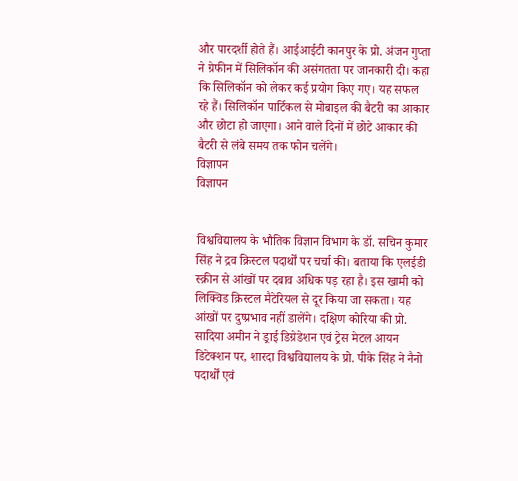और पारदर्शी होते हैं। आईआईटी कानपुर के प्रो. अंजन गुप्ता ने ग्रेफीन में सिलिकॉन की असंगतता पर जानकारी दी। कहा कि सिलिकॉन को लेकर कई प्रयोग किए गए। यह सफल रहे हैं। सिलिकॉन पार्टिकल से मोबाइल की बैटरी का आकार और छोटा हो जाएगा। आने वाले दिनों में छोटे आकार की बैटरी से लंबे समय तक फोन चलेंगे।
विज्ञापन
विज्ञापन


विश्वविद्यालय के भौतिक विज्ञान विभाग के डॉ. सचिन कुमार सिंह ने द्रव क्रिस्टल पदार्थों पर चर्चा की। बताया कि एलईडी स्क्रीन से आंखों पर दबाव अधिक पड़ रहा है। इस खामी को लिक्विड क्रिस्टल मैटेरियल से दूर किया जा सकता। यह आंखों पर दुष्प्रभाव नहीं डालेंगे। दक्षिण कोरिया की प्रो. सादिया अमीन ने ड्राई डिग्रेडेशन एवं ट्रेस मेटल आयन डिटेक्शन पर, शारदा विश्वविद्यालय के प्रो. पीके सिंह ने नैनो पदार्थों एवं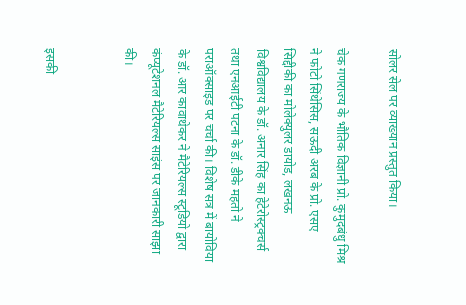सोलर सेल पर व्याख्यान प्रस्तुत किया।

चेक गणराज्य के भौतिक विज्ञानी प्रो. कुमुदबंधु मिश्र ने फोटो सिंथेसिस, सऊदी अरब के प्रो. एसए सिद्दीकी का मोलेक्युलर डायोड, लखनऊ विश्वविद्यालय के डॉ. अनार सिंह का हेटेरोस्ट्रक्चर्स तथा एनआईटी पटना के डॉ. डीके महतो ने पराऑक्साइड पर चर्चा की। विशेष सत्र में बायोविया के डॉ. आर कावाथेकर ने मैटेरियल्स स्टूडियो द्वारा कंप्यूटेशनल मैटेरियल्स साइंस पर जानकारी साझा की।


इसकी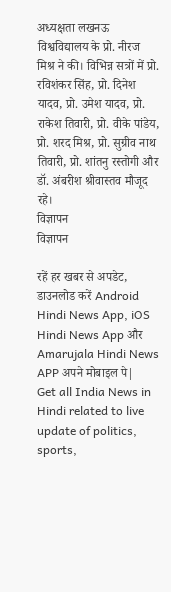अध्यक्षता लखनऊ विश्वविद्यालय के प्रो. नीरज मिश्र ने की। विभिन्न सत्रों में प्रो. रविशंकर सिंह, प्रो. दिनेश यादव, प्रो. उमेश यादव, प्रो. राकेश तिवारी, प्रो. वीके पांडेय, प्रो. शरद मिश्र, प्रो. सुग्रीव नाथ तिवारी, प्रो. शांतनु रस्तोगी और डॉ. अंबरीश श्रीवास्तव मौजूद रहे।
विज्ञापन
विज्ञापन

रहें हर खबर से अपडेट, डाउनलोड करें Android Hindi News App, iOS Hindi News App और Amarujala Hindi News APP अपने मोबाइल पे|
Get all India News in Hindi related to live update of politics, sports,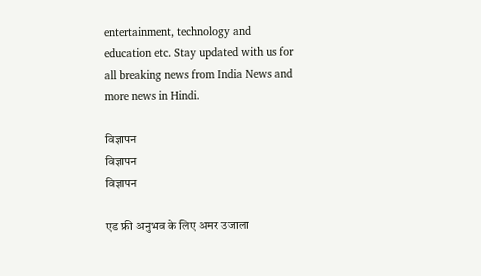entertainment, technology and education etc. Stay updated with us for all breaking news from India News and more news in Hindi.

विज्ञापन
विज्ञापन
विज्ञापन

एड फ्री अनुभव के लिए अमर उजाला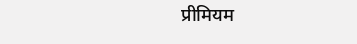प्रीमियम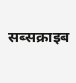सब्सक्राइब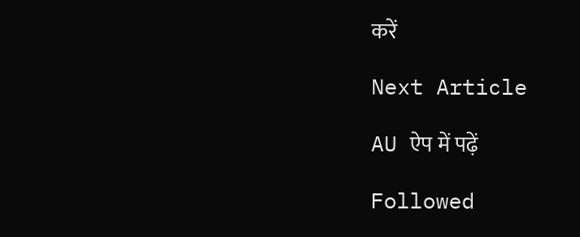करें

Next Article

AU ऐप में पढ़ें

Followed